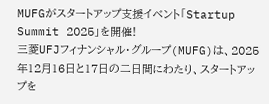MUFGがスタートアップ支援イベント「Startup Summit 2025」を開催!
三菱UFJフィナンシャル・グループ(MUFG)は、2025年12月16日と17日の二日間にわたり、スタートアップを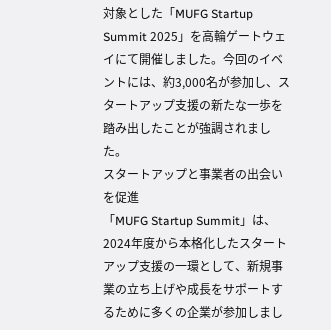対象とした「MUFG Startup Summit 2025」を高輪ゲートウェイにて開催しました。今回のイベントには、約3,000名が参加し、スタートアップ支援の新たな一歩を踏み出したことが強調されました。
スタートアップと事業者の出会いを促進
「MUFG Startup Summit」は、2024年度から本格化したスタートアップ支援の一環として、新規事業の立ち上げや成長をサポートするために多くの企業が参加しまし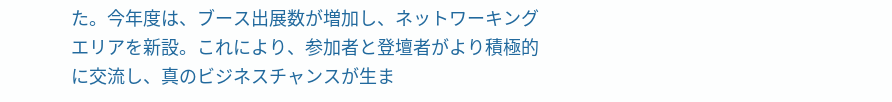た。今年度は、ブース出展数が増加し、ネットワーキングエリアを新設。これにより、参加者と登壇者がより積極的に交流し、真のビジネスチャンスが生ま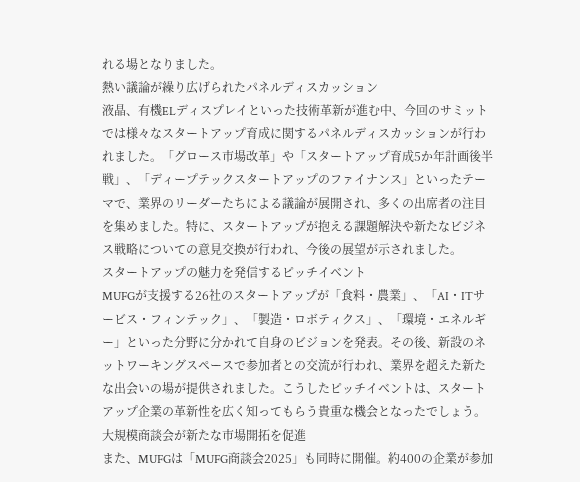れる場となりました。
熱い議論が繰り広げられたパネルディスカッション
液晶、有機ELディスプレイといった技術革新が進む中、今回のサミットでは様々なスタートアップ育成に関するパネルディスカッションが行われました。「グロース市場改革」や「スタートアップ育成5か年計画後半戦」、「ディープテックスタートアップのファイナンス」といったテーマで、業界のリーダーたちによる議論が展開され、多くの出席者の注目を集めました。特に、スタートアップが抱える課題解決や新たなビジネス戦略についての意見交換が行われ、今後の展望が示されました。
スタートアップの魅力を発信するピッチイベント
MUFGが支援する26社のスタートアップが「食料・農業」、「AI・ITサービス・フィンテック」、「製造・ロボティクス」、「環境・エネルギー」といった分野に分かれて自身のビジョンを発表。その後、新設のネットワーキングスペースで参加者との交流が行われ、業界を超えた新たな出会いの場が提供されました。こうしたピッチイベントは、スタートアップ企業の革新性を広く知ってもらう貴重な機会となったでしょう。
大規模商談会が新たな市場開拓を促進
また、MUFGは「MUFG商談会2025」も同時に開催。約400の企業が参加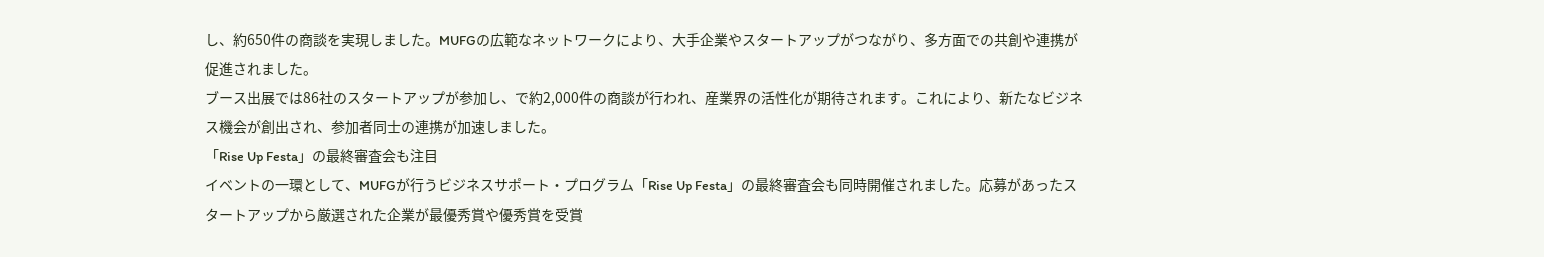し、約650件の商談を実現しました。MUFGの広範なネットワークにより、大手企業やスタートアップがつながり、多方面での共創や連携が促進されました。
ブース出展では86社のスタートアップが参加し、で約2,000件の商談が行われ、産業界の活性化が期待されます。これにより、新たなビジネス機会が創出され、参加者同士の連携が加速しました。
「Rise Up Festa」の最終審査会も注目
イベントの一環として、MUFGが行うビジネスサポート・プログラム「Rise Up Festa」の最終審査会も同時開催されました。応募があったスタートアップから厳選された企業が最優秀賞や優秀賞を受賞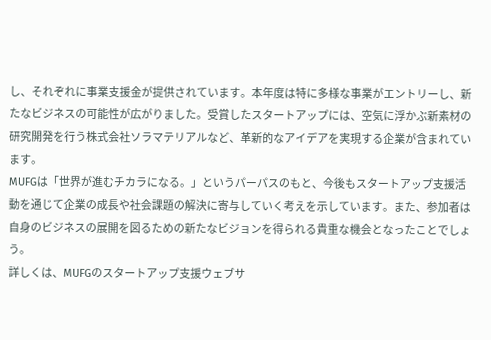し、それぞれに事業支援金が提供されています。本年度は特に多様な事業がエントリーし、新たなビジネスの可能性が広がりました。受賞したスタートアップには、空気に浮かぶ新素材の研究開発を行う株式会社ソラマテリアルなど、革新的なアイデアを実現する企業が含まれています。
MUFGは「世界が進むチカラになる。」というパーパスのもと、今後もスタートアップ支援活動を通じて企業の成長や社会課題の解決に寄与していく考えを示しています。また、参加者は自身のビジネスの展開を図るための新たなビジョンを得られる貴重な機会となったことでしょう。
詳しくは、MUFGのスタートアップ支援ウェブサ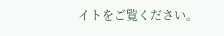イトをご覧ください。